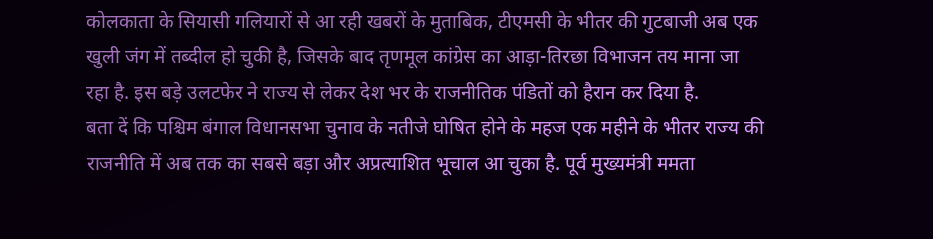कोलकाता के सियासी गलियारों से आ रही खबरों के मुताबिक, टीएमसी के भीतर की गुटबाजी अब एक खुली जंग में तब्दील हो चुकी है, जिसके बाद तृणमूल कांग्रेस का आड़ा-तिरछा विभाजन तय माना जा रहा है. इस बड़े उलटफेर ने राज्य से लेकर देश भर के राजनीतिक पंडितों को हैरान कर दिया है.
बता दें कि पश्चिम बंगाल विधानसभा चुनाव के नतीजे घोषित होने के महज एक महीने के भीतर राज्य की राजनीति में अब तक का सबसे बड़ा और अप्रत्याशित भूचाल आ चुका है. पूर्व मुख्यमंत्री ममता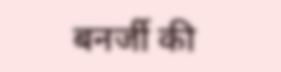बनर्जी की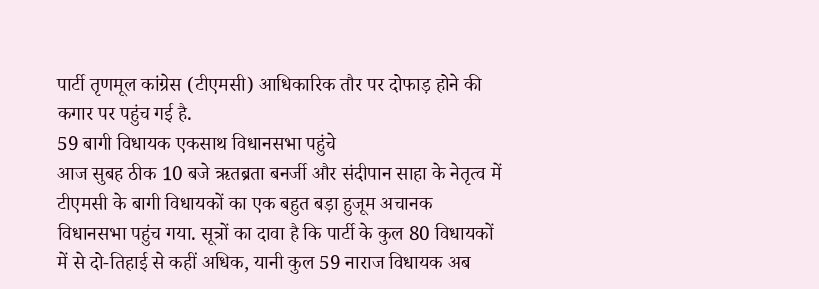पार्टी तृणमूल कांग्रेस (टीएमसी) आधिकारिक तौर पर दोफाड़ होने की कगार पर पहुंच गई है.
59 बागी विधायक एकसाथ विधानसभा पहुंचे
आज सुबह ठीक 10 बजे ऋतब्रता बनर्जी और संदीपान साहा के नेतृत्व में टीएमसी के बागी विधायकों का एक बहुत बड़ा हुजूम अचानक विधानसभा पहुंच गया. सूत्रों का दावा है कि पार्टी के कुल 80 विधायकों में से दो-तिहाई से कहीं अधिक, यानी कुल 59 नाराज विधायक अब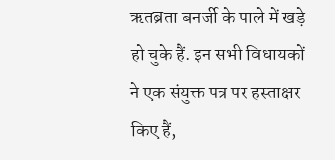ऋतब्रता बनर्जी के पाले में खड़े हो चुके हैं. इन सभी विधायकों ने एक संयुक्त पत्र पर हस्ताक्षर किए हैं,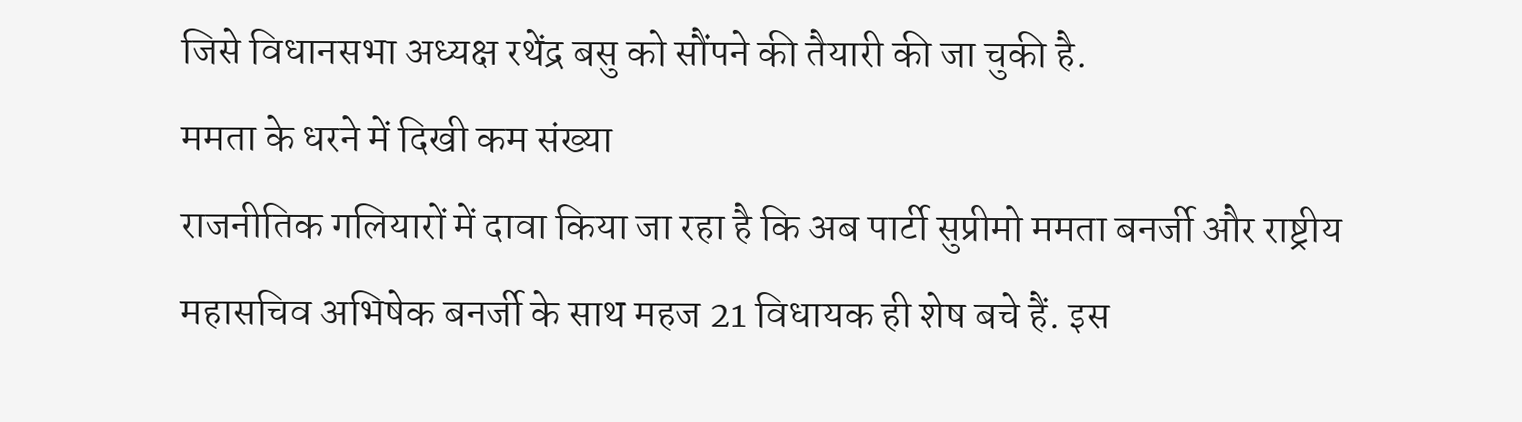जिसे विधानसभा अध्यक्ष रथेंद्र बसु को सौंपने की तैयारी की जा चुकी है.
ममता के धरने में दिखी कम संख्या
राजनीतिक गलियारों में दावा किया जा रहा है कि अब पार्टी सुप्रीमो ममता बनर्जी और राष्ट्रीय महासचिव अभिषेक बनर्जी के साथ महज 21 विधायक ही शेष बचे हैं. इस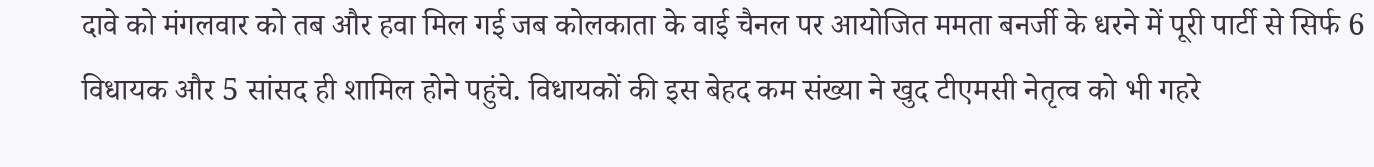दावे को मंगलवार को तब और हवा मिल गई जब कोलकाता के वाई चैनल पर आयोजित ममता बनर्जी के धरने में पूरी पार्टी से सिर्फ 6 विधायक और 5 सांसद ही शामिल होने पहुंचे. विधायकों की इस बेहद कम संख्या ने खुद टीएमसी नेतृत्व को भी गहरे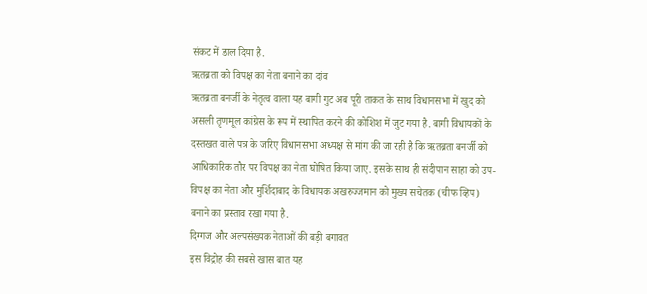संकट में डाल दिया है.
ऋतब्रता को विपक्ष का नेता बनाने का दांव
ऋतब्रता बनर्जी के नेतृत्व वाला यह बागी गुट अब पूरी ताकत के साथ विधानसभा में खुद को असली तृणमूल कांग्रेस के रूप में स्थापित करने की कोशिश में जुट गया है. बागी विधायकों के दस्तखत वाले पत्र के जरिए विधानसभा अध्यक्ष से मांग की जा रही है कि ऋतब्रता बनर्जी को आधिकारिक तौर पर विपक्ष का नेता घोषित किया जाए. इसके साथ ही संदीपान साहा को उप-विपक्ष का नेता और मुर्शिदाबाद के विधायक अखरुज्जमान को मुख्य सचेतक (चीफ व्हिप) बनाने का प्रस्ताव रखा गया है.
दिग्गज और अल्पसंख्यक नेताओं की बड़ी बगावत
इस विद्रोह की सबसे खास बात यह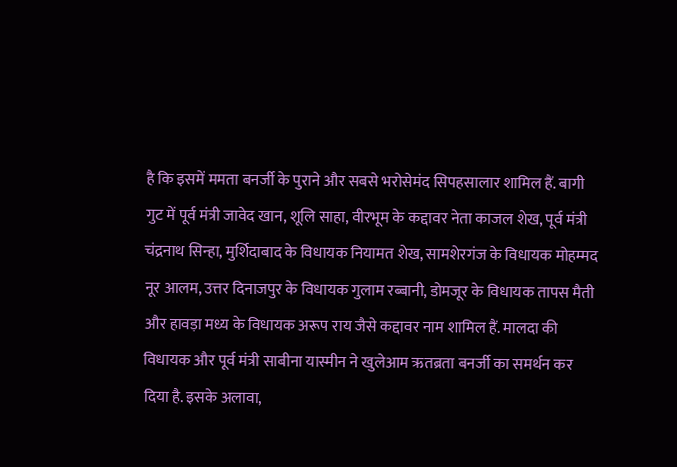है कि इसमें ममता बनर्जी के पुराने और सबसे भरोसेमंद सिपहसालार शामिल हैं. बागी गुट में पूर्व मंत्री जावेद खान, शूलि साहा, वीरभूम के कद्दावर नेता काजल शेख, पूर्व मंत्री चंद्रनाथ सिन्हा, मुर्शिदाबाद के विधायक नियामत शेख, सामशेरगंज के विधायक मोहम्मद नूर आलम, उत्तर दिनाजपुर के विधायक गुलाम रब्बानी, डोमजूर के विधायक तापस मैती और हावड़ा मध्य के विधायक अरूप राय जैसे कद्दावर नाम शामिल हैं. मालदा की विधायक और पूर्व मंत्री साबीना यास्मीन ने खुलेआम ऋतब्रता बनर्जी का समर्थन कर दिया है. इसके अलावा,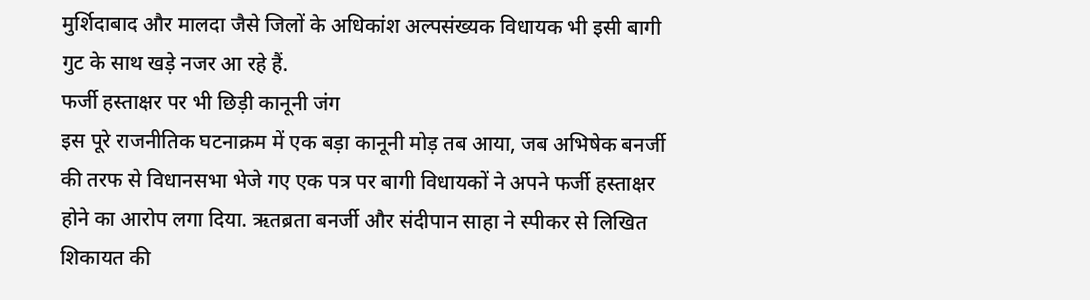मुर्शिदाबाद और मालदा जैसे जिलों के अधिकांश अल्पसंख्यक विधायक भी इसी बागी गुट के साथ खड़े नजर आ रहे हैं.
फर्जी हस्ताक्षर पर भी छिड़ी कानूनी जंग
इस पूरे राजनीतिक घटनाक्रम में एक बड़ा कानूनी मोड़ तब आया, जब अभिषेक बनर्जी की तरफ से विधानसभा भेजे गए एक पत्र पर बागी विधायकों ने अपने फर्जी हस्ताक्षर होने का आरोप लगा दिया. ऋतब्रता बनर्जी और संदीपान साहा ने स्पीकर से लिखित शिकायत की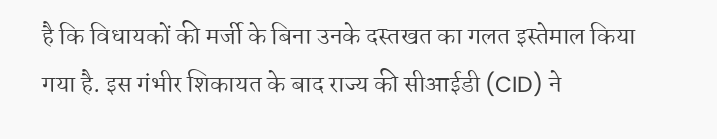है कि विधायकों की मर्जी के बिना उनके दस्तखत का गलत इस्तेमाल किया गया है. इस गंभीर शिकायत के बाद राज्य की सीआईडी (CID) ने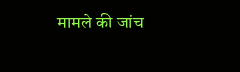मामले की जांच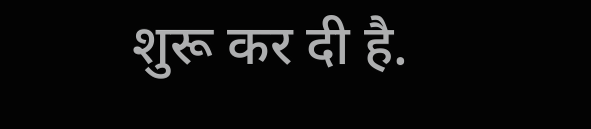शुरू कर दी है.